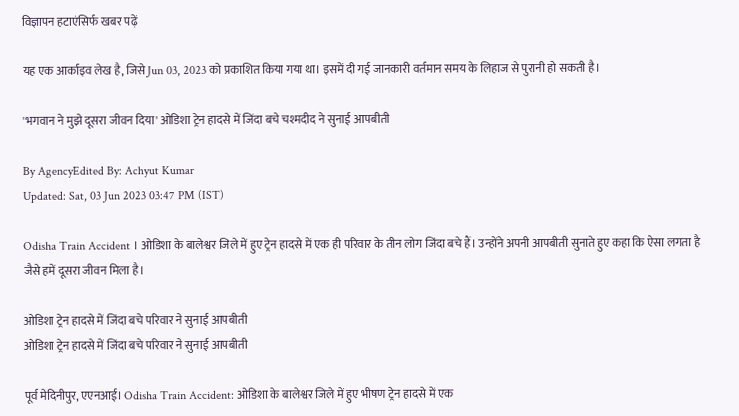विज्ञापन हटाएंसिर्फ खबर पढ़ें

यह एक आर्काइव लेख है, जिसे Jun 03, 2023 को प्रकाशित किया गया था। इसमें दी गई जानकारी वर्तमान समय के लिहाज से पुरानी हो सकती है।

'भगवान ने मुझे दूसरा जीवन दिया' ओडिशा ट्रेन हादसे में जिंदा बचे चश्मदीद ने सुनाई आपबीती

By AgencyEdited By: Achyut Kumar
Updated: Sat, 03 Jun 2023 03:47 PM (IST)

Odisha Train Accident । ओडिशा के बालेश्वर जिले में हुए ट्रेन हादसे में एक ही परिवार के तीन लोग जिंदा बचे हैं। उन्होंने अपनी आपबीती सुनाते हुए कहा कि ऐसा लगता है जैसे हमें दूसरा जीवन मिला है।

ओडिशा ट्रेन हादसे में जिंदा बचे परिवार ने सुनाई आपबीती
ओडिशा ट्रेन हादसे में जिंदा बचे परिवार ने सुनाई आपबीती

पूर्व मेदिनीपुर, एएनआई। Odisha Train Accident: ओडिशा के बालेश्वर जिले में हुए भीषण ट्रेन हादसे में एक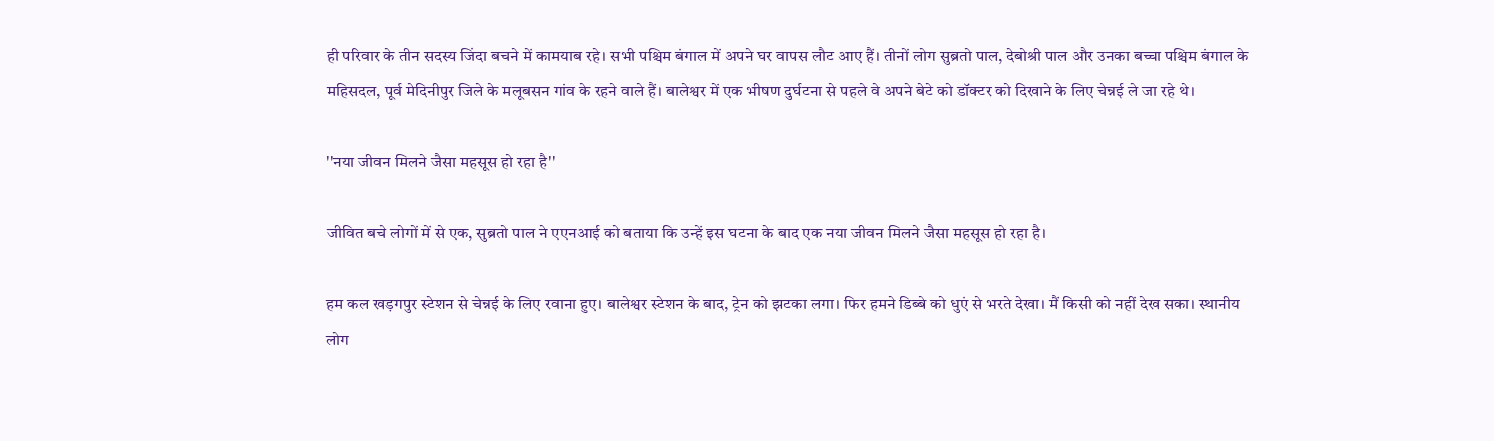ही परिवार के तीन सदस्य जिंदा बचने में कामयाब रहे। सभी पश्चिम बंगाल में अपने घर वापस लौट आए हैं। तीनों लोग सुब्रतो पाल, देबोश्री पाल और उनका बच्चा पश्चिम बंगाल के महिसदल, पूर्व मेदिनीपुर जिले के मलूबसन गांव के रहने वाले हैं। बालेश्वर में एक भीषण दुर्घटना से पहले वे अपने बेटे को डॉक्टर को दिखाने के लिए चेन्नई ले जा रहे थे।

''नया जीवन मिलने जैसा महसूस हो रहा है''

जीवित बचे लोगों में से एक, सुब्रतो पाल ने एएनआई को बताया कि उन्हें इस घटना के बाद एक नया जीवन मिलने जैसा महसूस हो रहा है।

हम कल खड़गपुर स्टेशन से चेन्नई के लिए रवाना हुए। बालेश्वर स्टेशन के बाद, ट्रेन को झटका लगा। फिर हमने डिब्बे को धुएं से भरते देखा। मैं किसी को नहीं देख सका। स्थानीय लोग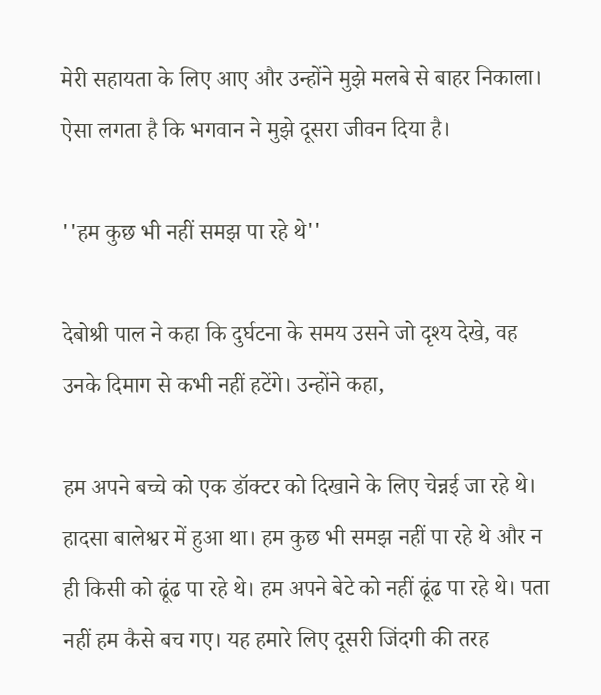मेरी सहायता के लिए आए और उन्होंने मुझे मलबे से बाहर निकाला। ऐसा लगता है कि भगवान ने मुझे दूसरा जीवन दिया है।

''हम कुछ भी नहीं समझ पा रहे थे''

देबोश्री पाल ने कहा कि दुर्घटना के समय उसने जो दृश्य देखे, वह उनके दिमाग से कभी नहीं हटेंगे। उन्होंने कहा,

हम अपने बच्चे को एक डॉक्टर को दिखाने के लिए चेन्नई जा रहे थे। हादसा बालेश्वर में हुआ था। हम कुछ भी समझ नहीं पा रहे थे और न ही किसी को ढूंढ पा रहे थे। हम अपने बेटे को नहीं ढूंढ पा रहे थे। पता नहीं हम कैसे बच गए। यह हमारे लिए दूसरी जिंदगी की तरह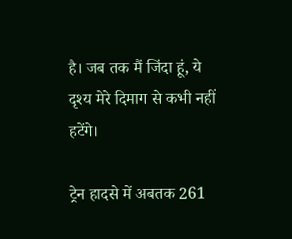है। जब तक मैं जिंदा हूं, ये दृश्य मेरे दिमाग से कभी नहीं हटेंगे।

ट्रेन हादसे में अबतक 261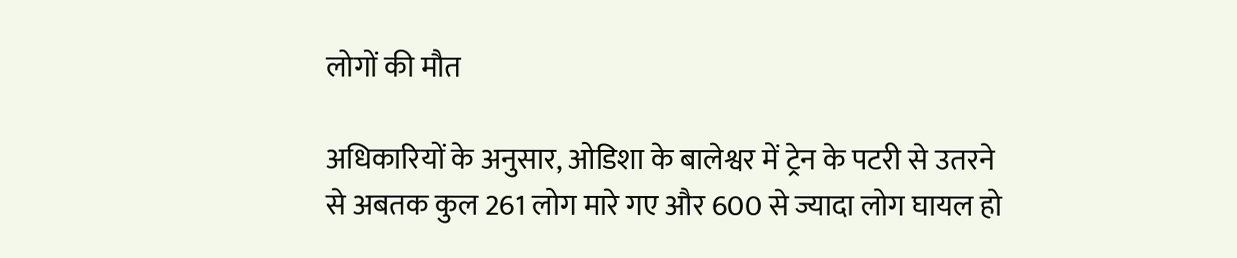लोगों की मौत

अधिकारियों के अनुसार, ओडिशा के बालेश्वर में ट्रेन के पटरी से उतरने से अबतक कुल 261 लोग मारे गए और 600 से ज्यादा लोग घायल हो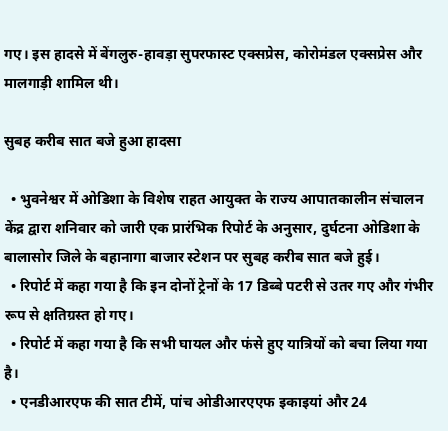गए। इस हादसे में बेंगलुरु-हावड़ा सुपरफास्ट एक्सप्रेस, कोरोमंडल एक्सप्रेस और मालगाड़ी शामिल थी।

सुबह करीब सात बजे हुआ हादसा

  • भुवनेश्वर में ओडिशा के विशेष राहत आयुक्त के राज्य आपातकालीन संचालन केंद्र द्वारा शनिवार को जारी एक प्रारंभिक रिपोर्ट के अनुसार, दुर्घटना ओडिशा के बालासोर जिले के बहानागा बाजार स्टेशन पर सुबह करीब सात बजे हुई।
  • रिपोर्ट में कहा गया है कि इन दोनों ट्रेनों के 17 डिब्बे पटरी से उतर गए और गंभीर रूप से क्षतिग्रस्त हो गए।
  • रिपोर्ट में कहा गया है कि सभी घायल और फंसे हुए यात्रियों को बचा लिया गया है।
  • एनडीआरएफ की सात टीमें, पांच ओडीआरएएफ इकाइयां और 24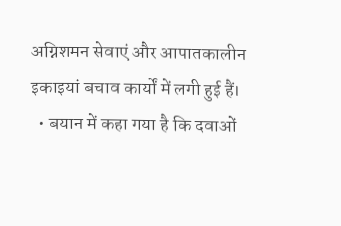अग्निशमन सेवाएं और आपातकालीन इकाइयां बचाव कार्यों में लगी हुई हैं।
  • बयान में कहा गया है कि दवाओं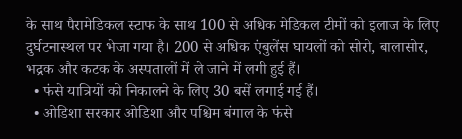के साथ पैरामेडिकल स्टाफ के साथ 100 से अधिक मेडिकल टीमों को इलाज के लिए दुर्घटनास्थल पर भेजा गया है। 200 से अधिक एंबुलेंस घायलों को सोरो, बालासोर, भद्रक और कटक के अस्पतालों में ले जाने में लगी हुई हैं।
  • फंसे यात्रियों को निकालने के लिए 30 बसें लगाई गई हैं।
  • ओडिशा सरकार ओडिशा और पश्चिम बंगाल के फंसे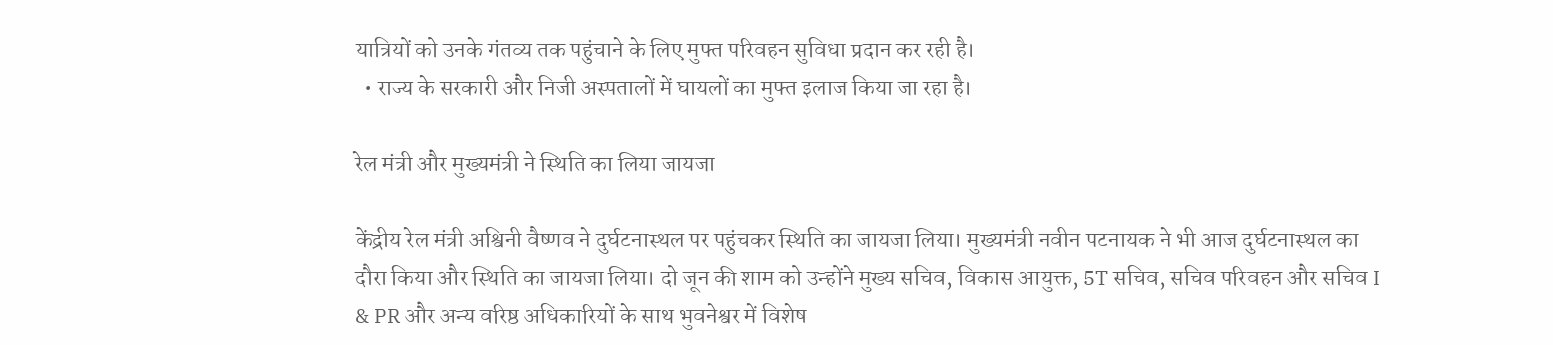यात्रियों को उनके गंतव्य तक पहुंचाने के लिए मुफ्त परिवहन सुविधा प्रदान कर रही है।
  • राज्य के सरकारी और निजी अस्पतालों में घायलों का मुफ्त इलाज किया जा रहा है।

रेल मंत्री और मुख्यमंत्री ने स्थिति का लिया जायजा

केंद्रीय रेल मंत्री अश्विनी वैष्णव ने दुर्घटनास्थल पर पहुंचकर स्थिति का जायजा लिया। मुख्यमंत्री नवीन पटनायक ने भी आज दुर्घटनास्थल का दौरा किया और स्थिति का जायजा लिया। दो जून की शाम को उन्होंने मुख्य सचिव, विकास आयुक्त, 5T सचिव, सचिव परिवहन और सचिव I & PR और अन्य वरिष्ठ अधिकारियों के साथ भुवनेश्वर में विशेष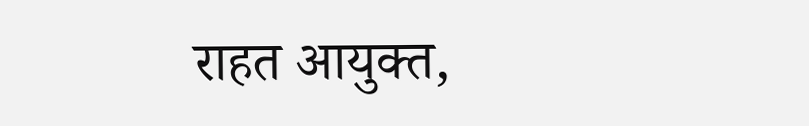राहत आयुक्त,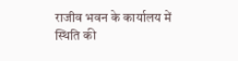राजीव भवन के कार्यालय में स्थिति की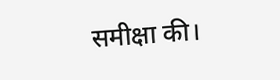समीक्षा की।